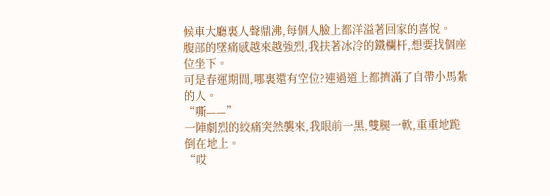候車大廳裏人聲鼎沸,每個人臉上都洋溢著回家的喜悅。
腹部的墜痛感越來越強烈,我扶著冰冷的鐵欄杆,想要找個座位坐下。
可是春運期間,哪裏還有空位?連過道上都擠滿了自帶小馬紮的人。
“嘶——”
一陣劇烈的絞痛突然襲來,我眼前一黑,雙腿一軟,重重地跪倒在地上。
“哎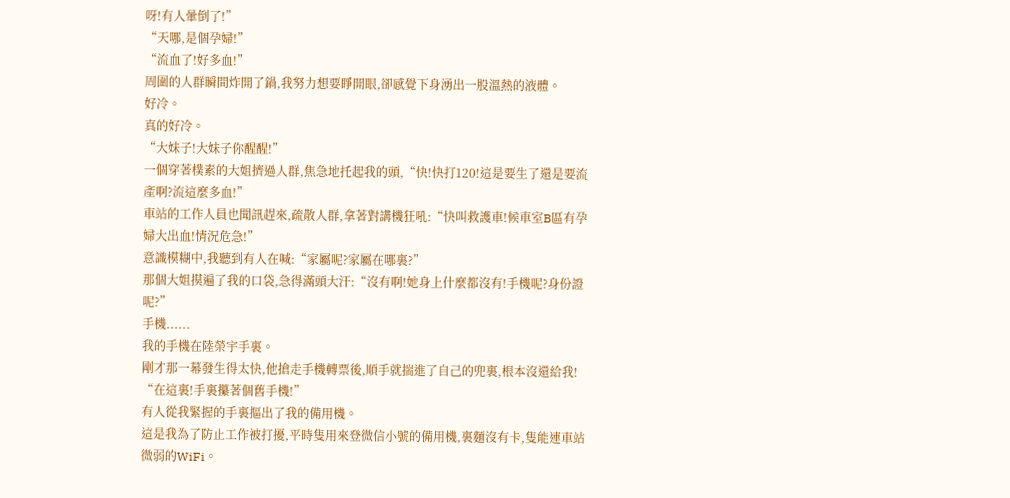呀!有人暈倒了!”
“天哪,是個孕婦!”
“流血了!好多血!”
周圍的人群瞬間炸開了鍋,我努力想要睜開眼,卻感覺下身湧出一股溫熱的液體。
好冷。
真的好冷。
“大妹子!大妹子你醒醒!”
一個穿著樸素的大姐擠過人群,焦急地托起我的頭,“快!快打120!這是要生了還是要流產啊?流這麼多血!”
車站的工作人員也聞訊趕來,疏散人群,拿著對講機狂吼:“快叫救護車!候車室B區有孕婦大出血!情況危急!”
意識模糊中,我聽到有人在喊:“家屬呢?家屬在哪裏?”
那個大姐摸遍了我的口袋,急得滿頭大汗:“沒有啊!她身上什麼都沒有!手機呢?身份證呢?”
手機......
我的手機在陸榮宇手裏。
剛才那一幕發生得太快,他搶走手機轉票後,順手就揣進了自己的兜裏,根本沒還給我!
“在這裏!手裏攥著個舊手機!”
有人從我緊握的手裏摳出了我的備用機。
這是我為了防止工作被打擾,平時隻用來登微信小號的備用機,裏麵沒有卡,隻能連車站微弱的WiFi。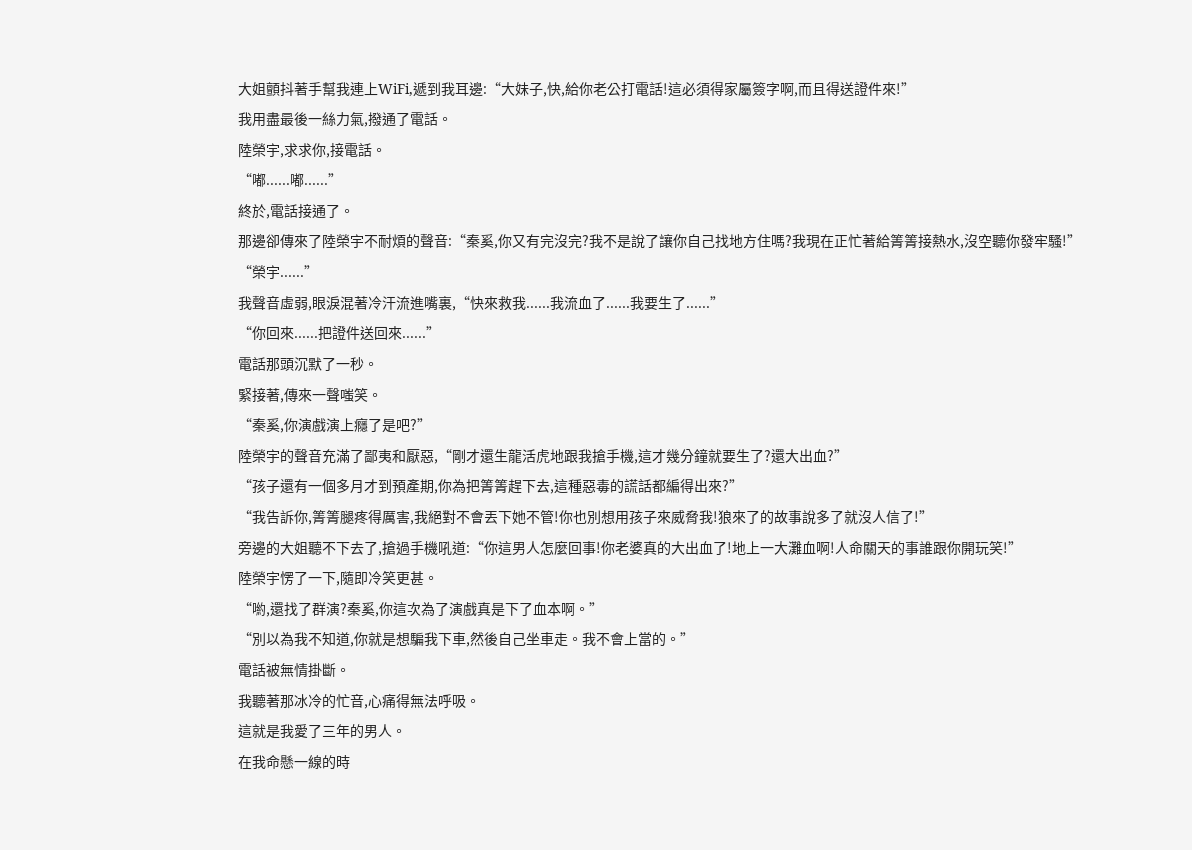大姐顫抖著手幫我連上WiFi,遞到我耳邊:“大妹子,快,給你老公打電話!這必須得家屬簽字啊,而且得送證件來!”
我用盡最後一絲力氣,撥通了電話。
陸榮宇,求求你,接電話。
“嘟......嘟......”
終於,電話接通了。
那邊卻傳來了陸榮宇不耐煩的聲音:“秦奚,你又有完沒完?我不是說了讓你自己找地方住嗎?我現在正忙著給箐箐接熱水,沒空聽你發牢騷!”
“榮宇......”
我聲音虛弱,眼淚混著冷汗流進嘴裏,“快來救我......我流血了......我要生了......”
“你回來......把證件送回來......”
電話那頭沉默了一秒。
緊接著,傳來一聲嗤笑。
“秦奚,你演戲演上癮了是吧?”
陸榮宇的聲音充滿了鄙夷和厭惡,“剛才還生龍活虎地跟我搶手機,這才幾分鐘就要生了?還大出血?”
“孩子還有一個多月才到預產期,你為把箐箐趕下去,這種惡毒的謊話都編得出來?”
“我告訴你,箐箐腿疼得厲害,我絕對不會丟下她不管!你也別想用孩子來威脅我!狼來了的故事說多了就沒人信了!”
旁邊的大姐聽不下去了,搶過手機吼道:“你這男人怎麼回事!你老婆真的大出血了!地上一大灘血啊!人命關天的事誰跟你開玩笑!”
陸榮宇愣了一下,隨即冷笑更甚。
“喲,還找了群演?秦奚,你這次為了演戲真是下了血本啊。”
“別以為我不知道,你就是想騙我下車,然後自己坐車走。我不會上當的。”
電話被無情掛斷。
我聽著那冰冷的忙音,心痛得無法呼吸。
這就是我愛了三年的男人。
在我命懸一線的時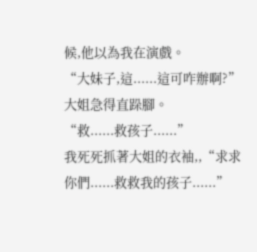候,他以為我在演戲。
“大妹子,這......這可咋辦啊?”大姐急得直跺腳。
“救......救孩子......”
我死死抓著大姐的衣袖,,“求求你們......救救我的孩子......”